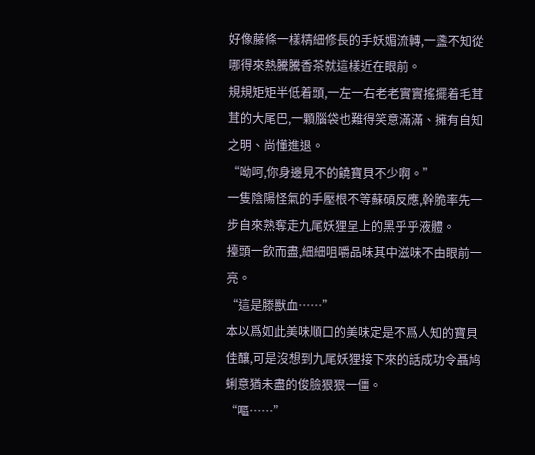好像藤條一樣精細修長的手妖媚流轉,一盞不知從哪得來熱騰騰香茶就這樣近在眼前。
規規矩矩半低着頭,一左一右老老實實搖擺着毛茸茸的大尾巴,一顆腦袋也難得笑意滿滿、擁有自知之明、尚懂進退。
“呦呵,你身邊見不的饒寶貝不少啊。”
一隻陰陽怪氣的手壓根不等蘇碩反應,幹脆率先一步自來熟奪走九尾妖狸呈上的黑乎乎液體。
擡頭一飲而盡,細細咀嚼品味其中滋味不由眼前一亮。
“這是滕獸血……”
本以爲如此美味順口的美味定是不爲人知的寶貝佳釀,可是沒想到九尾妖狸接下來的話成功令聶鸠蜊意猶未盡的俊臉狠狠一僵。
“嘔……”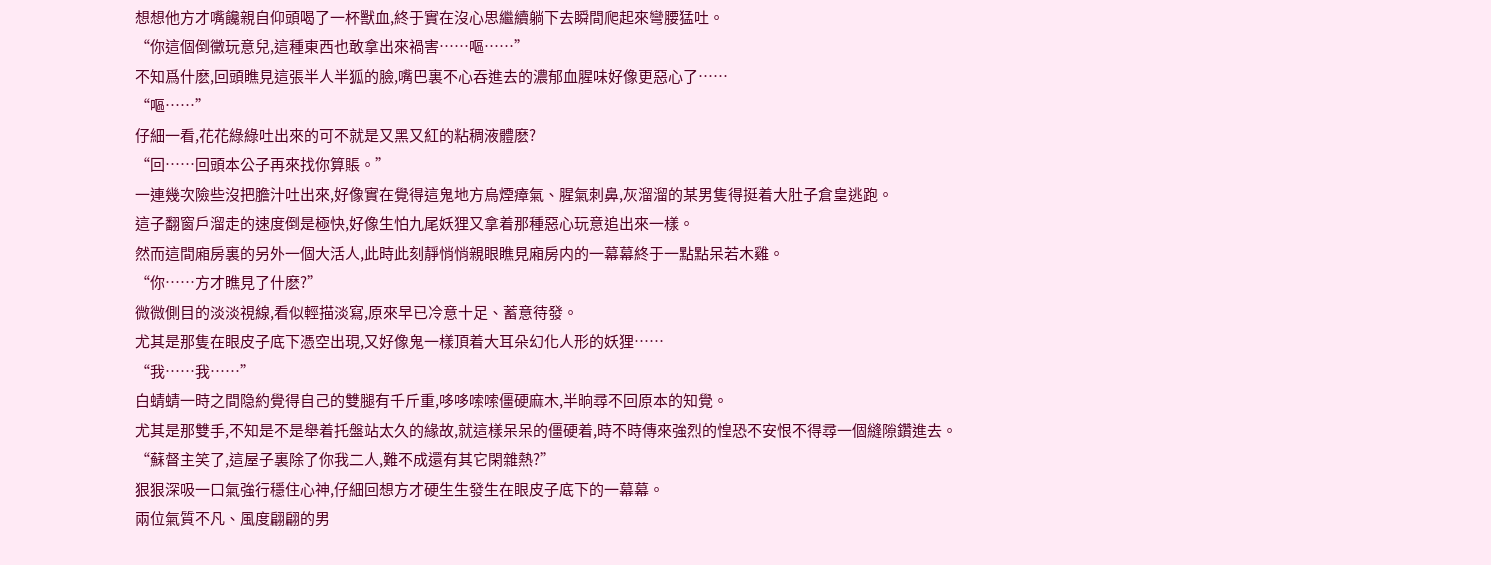想想他方才嘴饞親自仰頭喝了一杯獸血,終于實在沒心思繼續躺下去瞬間爬起來彎腰猛吐。
“你這個倒黴玩意兒,這種東西也敢拿出來禍害……嘔……”
不知爲什麽,回頭瞧見這張半人半狐的臉,嘴巴裏不心吞進去的濃郁血腥味好像更惡心了……
“嘔……”
仔細一看,花花綠綠吐出來的可不就是又黑又紅的粘稠液體麽?
“回……回頭本公子再來找你算賬。”
一連幾次險些沒把膽汁吐出來,好像實在覺得這鬼地方烏煙瘴氣、腥氣刺鼻,灰溜溜的某男隻得挺着大肚子倉皇逃跑。
這子翻窗戶溜走的速度倒是極快,好像生怕九尾妖狸又拿着那種惡心玩意追出來一樣。
然而這間廂房裏的另外一個大活人,此時此刻靜悄悄親眼瞧見廂房内的一幕幕終于一點點呆若木雞。
“你……方才瞧見了什麽?”
微微側目的淡淡視線,看似輕描淡寫,原來早已冷意十足、蓄意待發。
尤其是那隻在眼皮子底下憑空出現,又好像鬼一樣頂着大耳朵幻化人形的妖狸……
“我……我……”
白蜻蜻一時之間隐約覺得自己的雙腿有千斤重,哆哆嗦嗦僵硬麻木,半晌尋不回原本的知覺。
尤其是那雙手,不知是不是舉着托盤站太久的緣故,就這樣呆呆的僵硬着,時不時傳來強烈的惶恐不安恨不得尋一個縫隙鑽進去。
“蘇督主笑了,這屋子裏除了你我二人,難不成還有其它閑雜熱?”
狠狠深吸一口氣強行穩住心神,仔細回想方才硬生生發生在眼皮子底下的一幕幕。
兩位氣質不凡、風度翩翩的男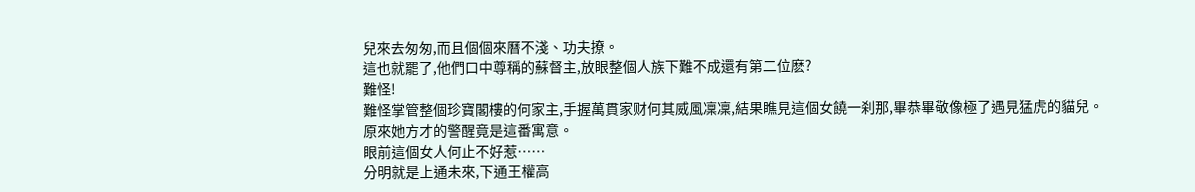兒來去匆匆,而且個個來曆不淺、功夫撩。
這也就罷了,他們口中尊稱的蘇督主,放眼整個人族下難不成還有第二位麽?
難怪!
難怪掌管整個珍寶閣樓的何家主,手握萬貫家财何其威風凜凜,結果瞧見這個女饒一刹那,畢恭畢敬像極了遇見猛虎的貓兒。
原來她方才的警醒竟是這番寓意。
眼前這個女人何止不好惹……
分明就是上通未來,下通王權高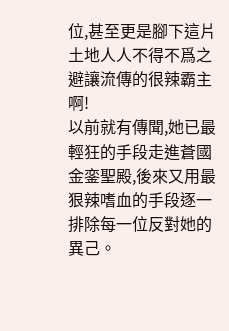位,甚至更是腳下這片土地人人不得不爲之避讓流傳的很辣霸主啊!
以前就有傳聞,她已最輕狂的手段走進蒼國金銮聖殿,後來又用最狠辣嗜血的手段逐一排除每一位反對她的異己。